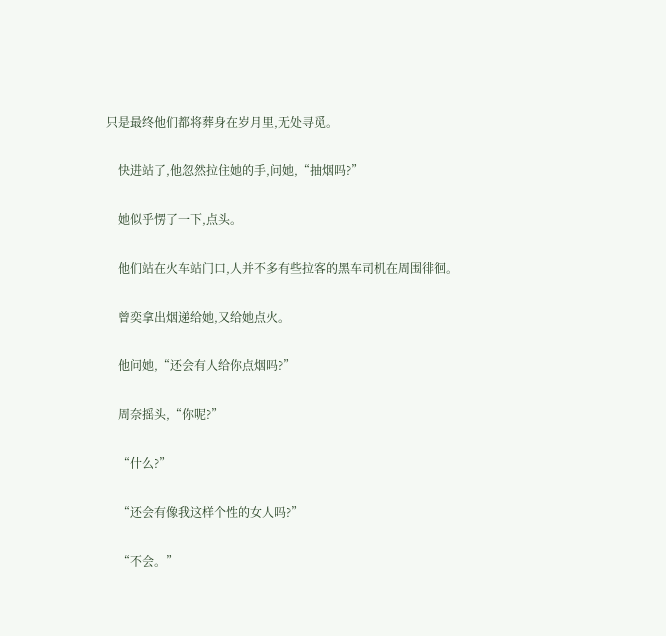只是最终他们都将葬身在岁月里,无处寻觅。

    快进站了,他忽然拉住她的手,问她,“抽烟吗?”

    她似乎愣了一下,点头。

    他们站在火车站门口,人并不多有些拉客的黑车司机在周围徘徊。

    曾奕拿出烟递给她,又给她点火。

    他问她,“还会有人给你点烟吗?”

    周奈摇头,“你呢?”

    “什么?”

    “还会有像我这样个性的女人吗?”

    “不会。”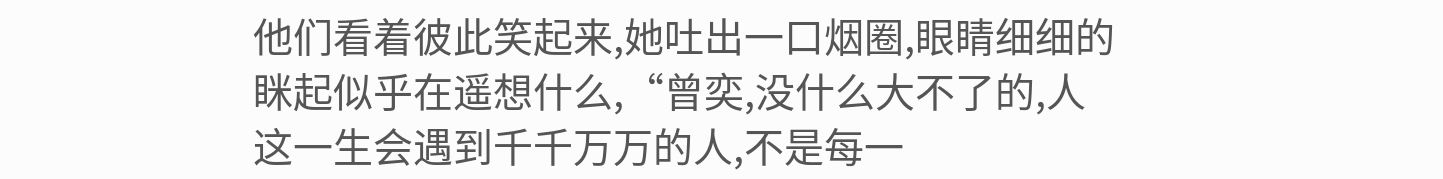他们看着彼此笑起来,她吐出一口烟圈,眼睛细细的眯起似乎在遥想什么,“曾奕,没什么大不了的,人这一生会遇到千千万万的人,不是每一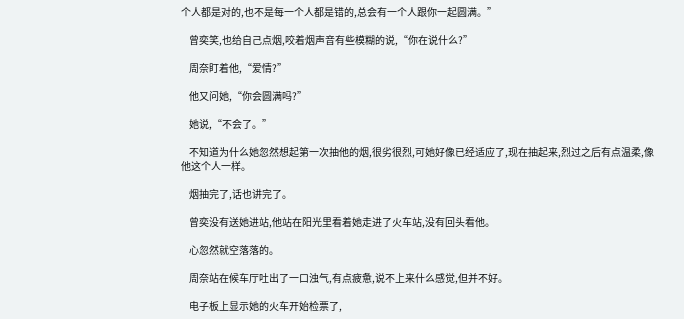个人都是对的,也不是每一个人都是错的,总会有一个人跟你一起圆满。”

    曾奕笑,也给自己点烟,咬着烟声音有些模糊的说,“你在说什么?”

    周奈盯着他,“爱情?”

    他又问她,“你会圆满吗?”

    她说,“不会了。”

    不知道为什么她忽然想起第一次抽他的烟,很劣很烈,可她好像已经适应了,现在抽起来,烈过之后有点温柔,像他这个人一样。

    烟抽完了,话也讲完了。

    曾奕没有送她进站,他站在阳光里看着她走进了火车站,没有回头看他。

    心忽然就空落落的。

    周奈站在候车厅吐出了一口浊气,有点疲惫,说不上来什么感觉,但并不好。

    电子板上显示她的火车开始检票了,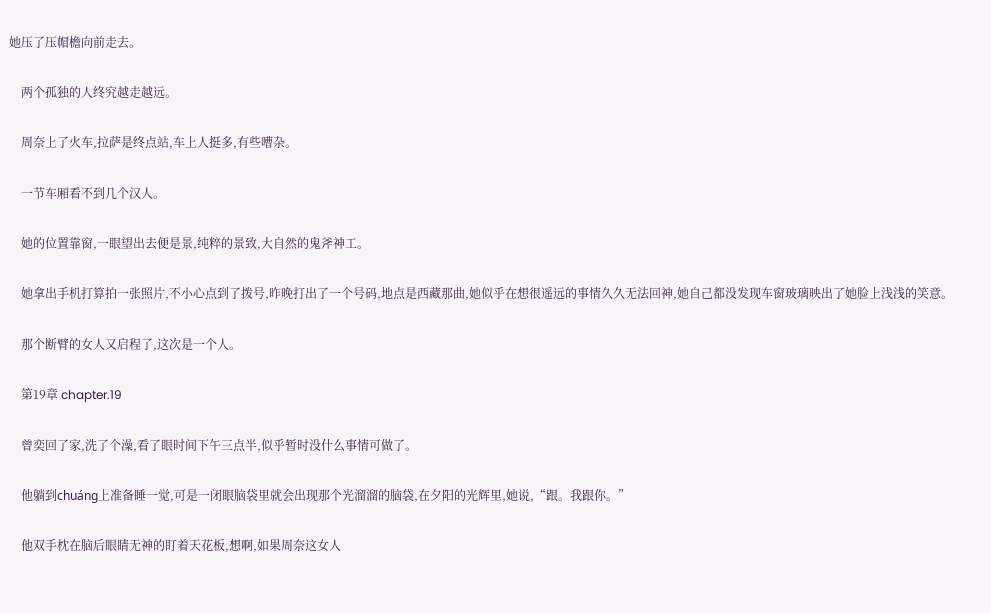她压了压帽檐向前走去。

    两个孤独的人终究越走越远。

    周奈上了火车,拉萨是终点站,车上人挺多,有些嘈杂。

    一节车厢看不到几个汉人。

    她的位置靠窗,一眼望出去便是景,纯粹的景致,大自然的鬼斧神工。

    她拿出手机打算拍一张照片,不小心点到了拨号,昨晚打出了一个号码,地点是西藏那曲,她似乎在想很遥远的事情久久无法回神,她自己都没发现车窗玻璃映出了她脸上浅浅的笑意。

    那个断臂的女人又启程了,这次是一个人。

    第19章 chapter.19

    曾奕回了家,洗了个澡,看了眼时间下午三点半,似乎暂时没什么事情可做了。

    他躺到chuáng上准备睡一觉,可是一闭眼脑袋里就会出现那个光溜溜的脑袋,在夕阳的光辉里,她说,“跟。我跟你。”

    他双手枕在脑后眼睛无神的盯着天花板,想啊,如果周奈这女人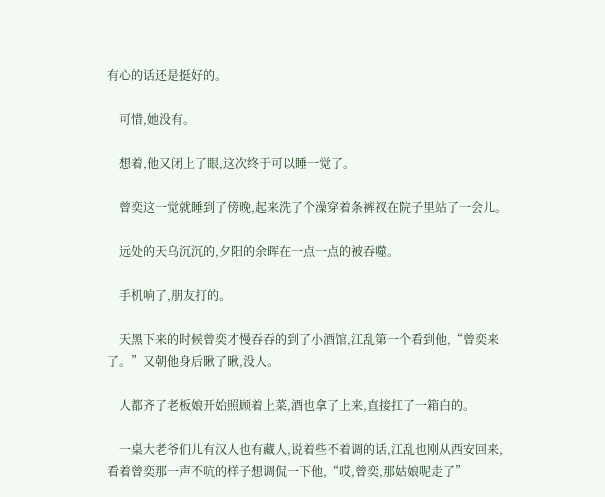有心的话还是挺好的。

    可惜,她没有。

    想着,他又闭上了眼,这次终于可以睡一觉了。

    曾奕这一觉就睡到了傍晚,起来洗了个澡穿着条裤衩在院子里站了一会儿。

    远处的天乌沉沉的,夕阳的余晖在一点一点的被吞噬。

    手机响了,朋友打的。

    天黑下来的时候曾奕才慢吞吞的到了小酒馆,江乱第一个看到他,“曾奕来了。”又朝他身后瞅了瞅,没人。

    人都齐了老板娘开始照顾着上菜,酒也拿了上来,直接扛了一箱白的。

    一桌大老爷们儿有汉人也有藏人,说着些不着调的话,江乱也刚从西安回来,看着曾奕那一声不吭的样子想调侃一下他,“哎,曾奕,那姑娘呢走了”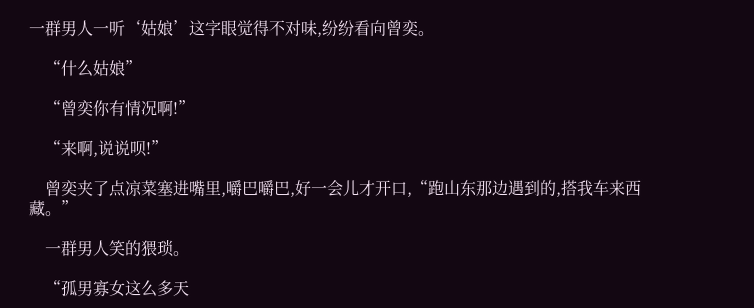一群男人一听‘姑娘’这字眼觉得不对味,纷纷看向曾奕。

    “什么姑娘”

    “曾奕你有情况啊!”

    “来啊,说说呗!”

    曾奕夹了点凉菜塞进嘴里,嚼巴嚼巴,好一会儿才开口,“跑山东那边遇到的,搭我车来西藏。”

    一群男人笑的猥琐。

    “孤男寡女这么多天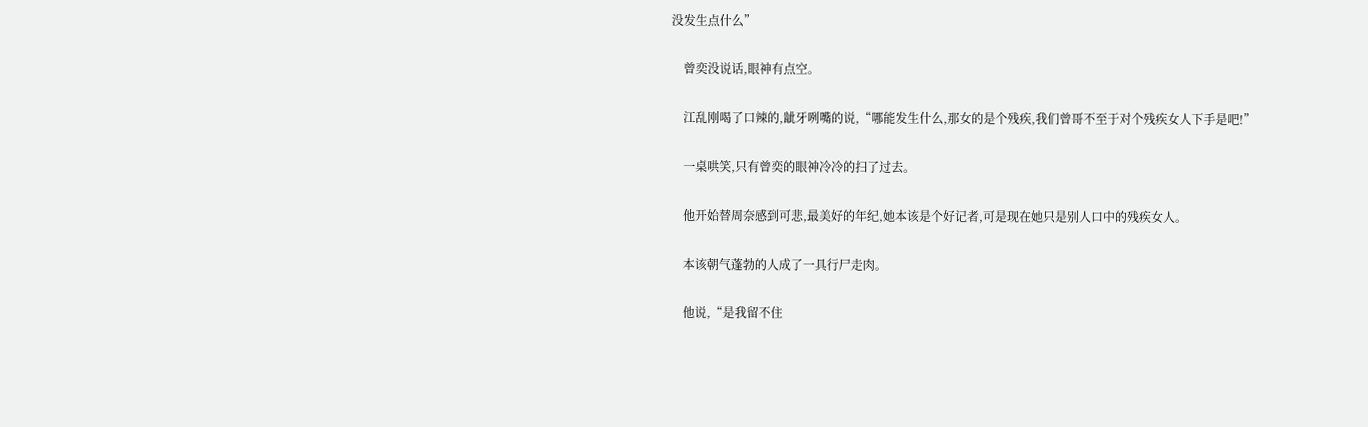没发生点什么”

    曾奕没说话,眼神有点空。

    江乱刚喝了口辣的,龇牙咧嘴的说,“哪能发生什么,那女的是个残疾,我们曾哥不至于对个残疾女人下手是吧!”

    一桌哄笑,只有曾奕的眼神冷冷的扫了过去。

    他开始替周奈感到可悲,最美好的年纪,她本该是个好记者,可是现在她只是别人口中的残疾女人。

    本该朝气蓬勃的人成了一具行尸走肉。

    他说,“是我留不住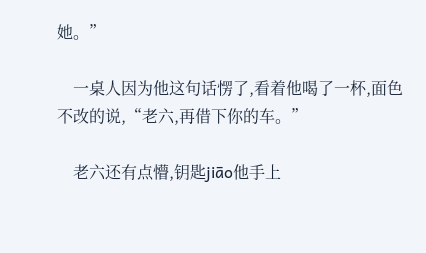她。”

    一桌人因为他这句话愣了,看着他喝了一杯,面色不改的说,“老六,再借下你的车。”

    老六还有点懵,钥匙jiāo他手上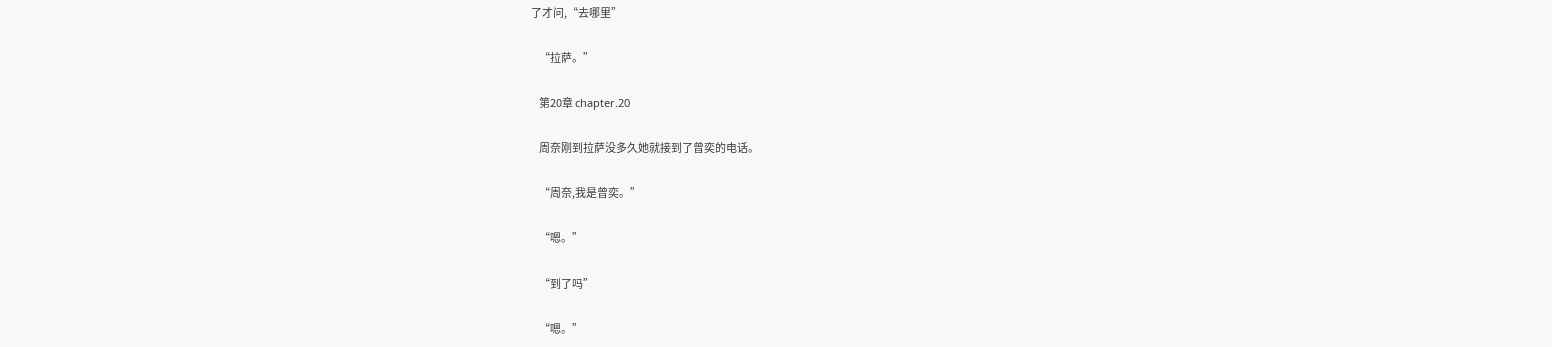了才问,“去哪里”

    “拉萨。”

    第20章 chapter.20

    周奈刚到拉萨没多久她就接到了曾奕的电话。

    “周奈,我是曾奕。”

    “嗯。”

    “到了吗”

    “嗯。”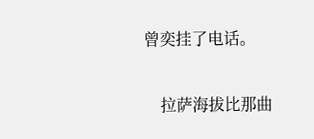曾奕挂了电话。

    拉萨海拔比那曲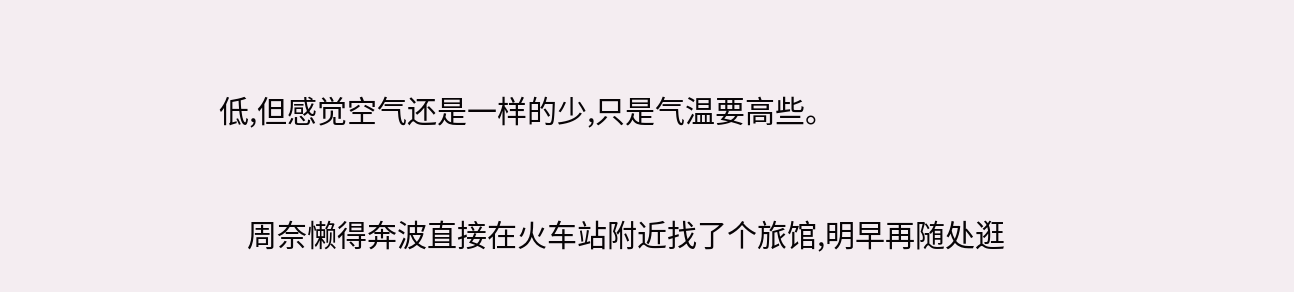低,但感觉空气还是一样的少,只是气温要高些。

    周奈懒得奔波直接在火车站附近找了个旅馆,明早再随处逛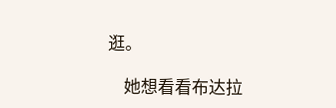逛。

    她想看看布达拉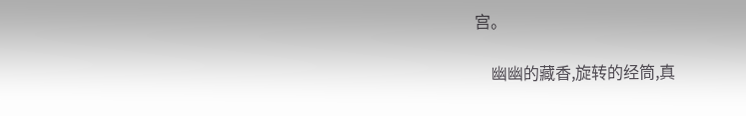宫。

    幽幽的藏香,旋转的经筒,真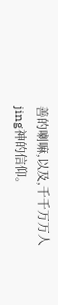善的喇嘛,以及,千千万万人jing神的信仰。